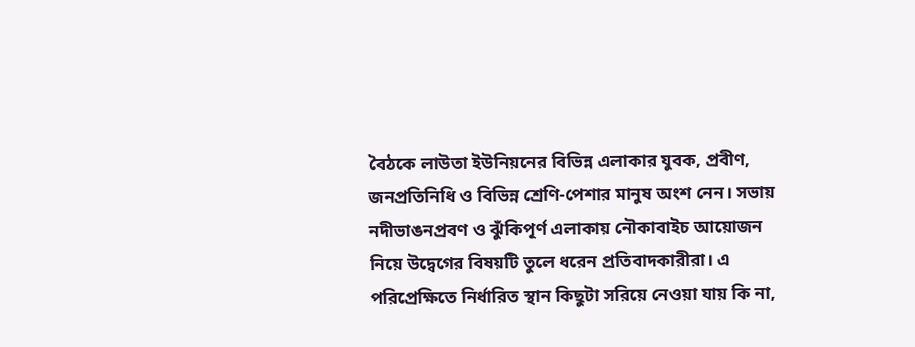বৈঠকে লাউতা ইউনিয়নের বিভিন্ন এলাকার যুবক, প্রবীণ, জনপ্রতিনিধি ও বিভিন্ন শ্রেণি-পেশার মানুষ অংশ নেন। সভায় নদীভাঙনপ্রবণ ও ঝুঁকিপূর্ণ এলাকায় নৌকাবাইচ আয়োজন নিয়ে উদ্বেগের বিষয়টি তুলে ধরেন প্রতিবাদকারীরা। এ পরিপ্রেক্ষিতে নির্ধারিত স্থান কিছুটা সরিয়ে নেওয়া যায় কি না,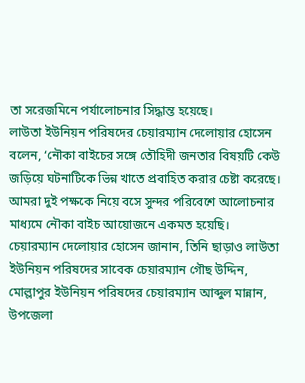তা সরেজমিনে পর্যালোচনার সিদ্ধান্ত হয়েছে।
লাউতা ইউনিয়ন পরিষদের চেয়ারম্যান দেলোয়ার হোসেন বলেন, ‘নৌকা বাইচের সঙ্গে তৌহিদী জনতার বিষয়টি কেউ জড়িয়ে ঘটনাটিকে ভিন্ন খাতে প্রবাহিত করার চেষ্টা করেছে। আমরা দুই পক্ষকে নিয়ে বসে সুন্দর পরিবেশে আলোচনার মাধ্যমে নৌকা বাইচ আয়োজনে একমত হয়েছি।
চেয়ারম্যান দেলোয়ার হোসেন জানান, তিনি ছাড়াও লাউতা ইউনিয়ন পরিষদের সাবেক চেয়ারম্যান গৌছ উদ্দিন, মোল্লাপুর ইউনিয়ন পরিষদের চেয়ারম্যান আব্দুল মান্নান, উপজেলা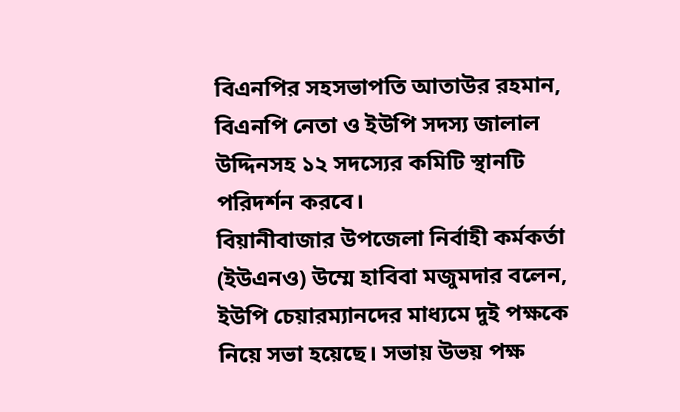বিএনপির সহসভাপতি আতাউর রহমান, বিএনপি নেতা ও ইউপি সদস্য জালাল উদ্দিনসহ ১২ সদস্যের কমিটি স্থানটি পরিদর্শন করবে।
বিয়ানীবাজার উপজেলা নির্বাহী কর্মকর্তা (ইউএনও) উম্মে হাবিবা মজুমদার বলেন, ইউপি চেয়ারম্যানদের মাধ্যমে দুই পক্ষকে নিয়ে সভা হয়েছে। সভায় উভয় পক্ষ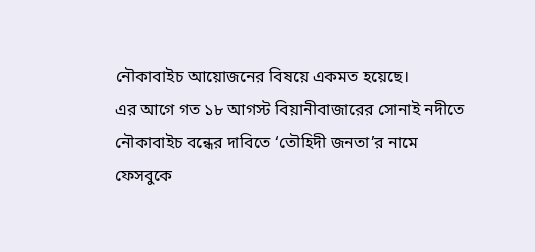নৌকাবাইচ আয়োজনের বিষয়ে একমত হয়েছে।
এর আগে গত ১৮ আগস্ট বিয়ানীবাজারের সোনাই নদীতে নৌকাবাইচ বন্ধের দাবিতে ‘তৌহিদী জনতা’র নামে ফেসবুকে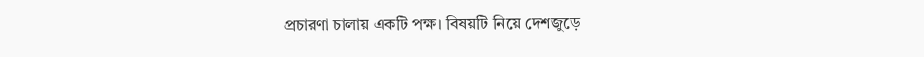প্রচারণা চালায় একটি পক্ষ। বিষয়টি নিয়ে দেশজুড়ে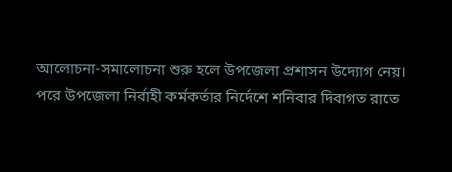আলোচনা-সমালোচনা শুরু হলে উপজেলা প্রশাসন উদ্যোগ নেয়।
পরে উপজেলা নির্বাহী কর্মকর্তার নির্দেশে শনিবার দিবাগত রাতে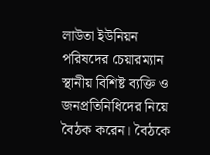লাউতা ইউনিয়ন পরিষদের চেয়ারম্যান স্থানীয় বিশিষ্ট ব্যক্তি ও জনপ্রতিনিধিদের নিয়ে বৈঠক করেন। বৈঠকে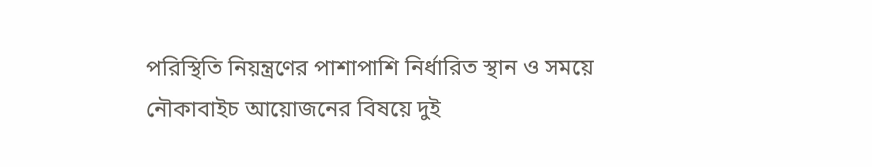পরিস্থিতি নিয়ন্ত্রণের পাশাপাশি নির্ধারিত স্থান ও সময়ে নৌকাবাইচ আয়োজনের বিষয়ে দুই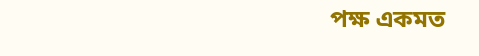পক্ষ একমত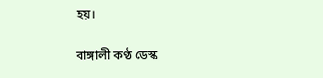হয়।

বাঙ্গালী কণ্ঠ ডেস্ক